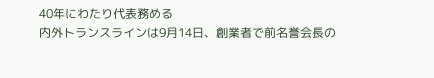40年にわたり代表務める
内外トランスラインは9月14日、創業者で前名誉会長の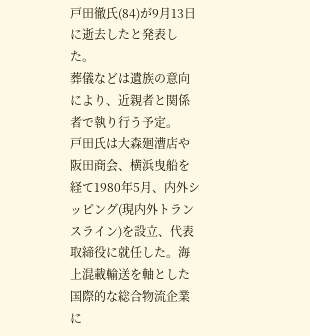戸田徹氏(84)が9月13日に逝去したと発表した。
葬儀などは遺族の意向により、近親者と関係者で執り行う予定。
戸田氏は大森廻漕店や阪田商会、横浜曳船を経て1980年5月、内外シッピング(現内外トランスライン)を設立、代表取締役に就任した。海上混載輸送を軸とした国際的な総合物流企業に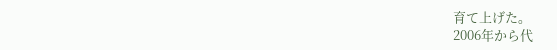育て上げた。
2006年から代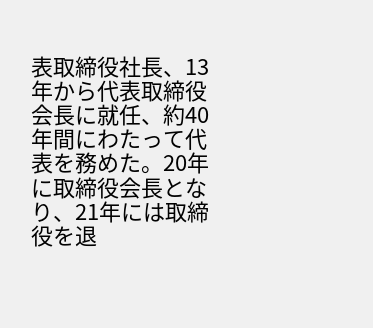表取締役社長、13年から代表取締役会長に就任、約40年間にわたって代表を務めた。20年に取締役会長となり、21年には取締役を退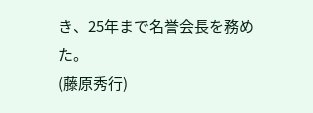き、25年まで名誉会長を務めた。
(藤原秀行)